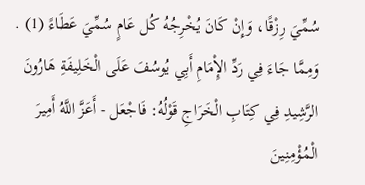سُمِّيَ رِزْقًا، وَإِنْ كَانَ يُخْرِجُهُ كُل عَامٍ سُمِّيَ عَطَاءً (1) .
وَمِمَّا جَاءَ فِي رَدِّ الإِْمَامِ أَبِي يُوسُفَ عَلَى الْخَلِيفَةِ هَارُونَ الرَّشِيدِ فِي كِتَابِ الْخَرَاجِ قَوْلُهُ: فَاجْعَل - أَعَزَّ اللَّهُ أَمِيرَ الْمُؤْمِنِينَ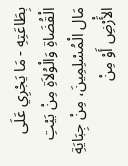بِطَاعَتِهِ - مَا يَجْرِي عَلَى الْقُضَاةِ وَالْوُلاَةِ مِنْ بَيْتِ مَال الْمُسْلِمِينَ، مِنْ جِبَايَةِ الأَْرْضِ أَوْ مِنْ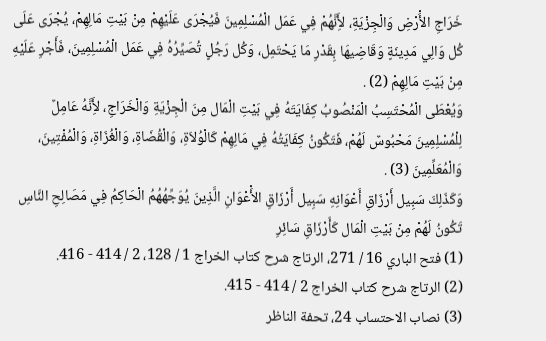خَرَاجِ الأَْرْضِ وَالْجِزْيَةِ، لأَِنَّهُمْ فِي عَمَل الْمُسْلِمِينَ فَيُجْرَى عَلَيْهِمْ مِنْ بَيْتِ مَالِهِمْ، يُجْرَى عَلَى كُل وَالِي مَدِينَةٍ وَقَاضِيهَا بِقَدْرِ مَا يَحْتَمِل، وَكُل رَجُلٍ تُصَيِّرُهُ فِي عَمَل الْمُسْلِمِينَ، فَأَجْرِ عَلَيْهِ مِنْ بَيْتِ مَالِهِمْ (2) .
وَيُعْطَى الْمُحْتَسِبُ الْمَنْصُوبُ كِفَايَتَهُ فِي بَيْتِ الْمَال مِنَ الْجِزْيَةِ وَالْخَرَاجِ، لأَِنَّهُ عَامِلٌ لِلْمُسْلِمِينَ مَحْبُوسٌ لَهُمْ، فَتَكُونُ كِفَايَتُهُ فِي مَالِهِمْ كَالْوُلاَةِ، وَالْقُضَاةِ، وَالْغُزَاةِ، وَالْمُفْتِينَ، وَالْمُعَلِّمِينَ (3) .
وَكَذَلِكَ سَبِيل أَرْزَاقِ أَعْوَانِهِ سَبِيل أَرْزَاقِ الأَْعْوَانِ الَّذِينَ يُوَجِّهُهُمُ الْحَاكِمُ فِي مَصَالِحِ النَّاسِ تَكُونُ لَهُمْ مِنْ بَيْتِ الْمَال كَأَرْزَاقِ سَائِرِ
(1) فتح الباري 16 / 271، الرتاج شرح كتاب الخراج 1 / 128، 2 / 414 - 416.
(2) الرتاج شرح كتاب الخراج 2 / 414 - 415.
(3) نصاب الاحتساب 24، تحفة الناظر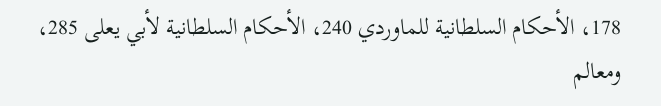178، الأحكام السلطانية للماوردي 240، الأحكام السلطانية لأبي يعلى 285، ومعالم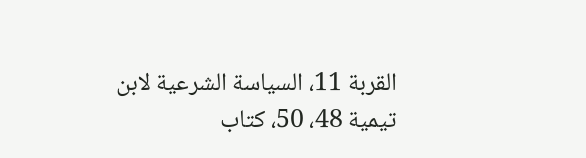القربة 11، السياسة الشرعية لابن تيمية 48، 50، كتاب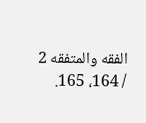الفقه والمتفقه 2 / 164، 165.